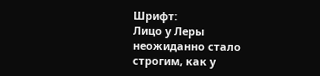Шрифт:
Лицо у Леры неожиданно стало строгим, как у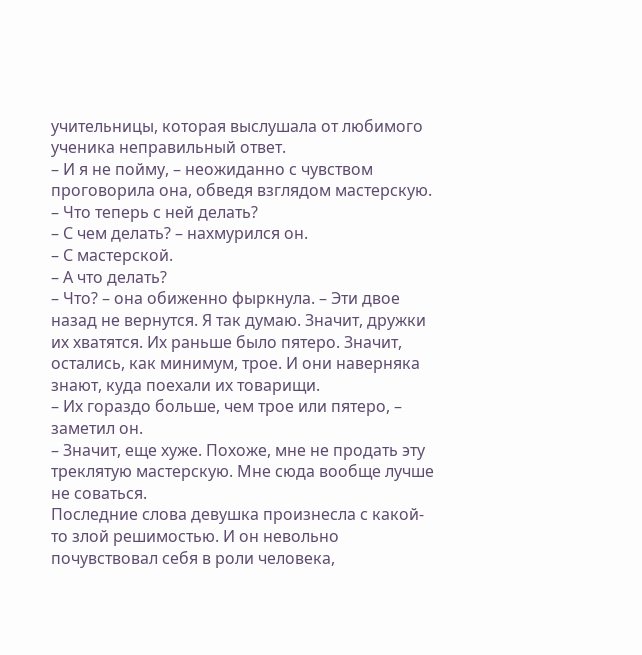учительницы, которая выслушала от любимого ученика неправильный ответ.
– И я не пойму, – неожиданно с чувством проговорила она, обведя взглядом мастерскую. – Что теперь с ней делать?
– С чем делать? – нахмурился он.
– С мастерской.
– А что делать?
– Что? – она обиженно фыркнула. – Эти двое назад не вернутся. Я так думаю. Значит, дружки их хватятся. Их раньше было пятеро. Значит, остались, как минимум, трое. И они наверняка знают, куда поехали их товарищи.
– Их гораздо больше, чем трое или пятеро, – заметил он.
– Значит, еще хуже. Похоже, мне не продать эту треклятую мастерскую. Мне сюда вообще лучше не соваться.
Последние слова девушка произнесла с какой-то злой решимостью. И он невольно почувствовал себя в роли человека,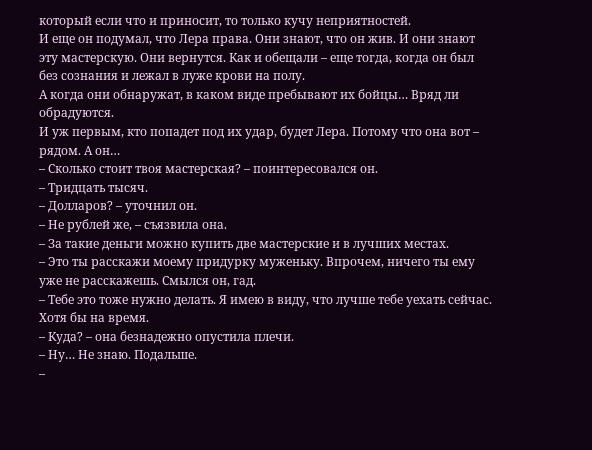который если что и приносит, то только кучу неприятностей.
И еще он подумал, что Лера права. Они знают, что он жив. И они знают эту мастерскую. Они вернутся. Как и обещали – еще тогда, когда он был без сознания и лежал в луже крови на полу.
А когда они обнаружат, в каком виде пребывают их бойцы… Вряд ли обрадуются.
И уж первым, кто попадет под их удар, будет Лера. Потому что она вот – рядом. А он…
– Сколько стоит твоя мастерская? – поинтересовался он.
– Тридцать тысяч.
– Долларов? – уточнил он.
– Не рублей же, – съязвила она.
– За такие деньги можно купить две мастерские и в лучших местах.
– Это ты расскажи моему придурку муженьку. Впрочем, ничего ты ему уже не расскажешь. Смылся он, гад.
– Тебе это тоже нужно делать. Я имею в виду, что лучше тебе уехать сейчас. Хотя бы на время.
– Куда? – она безнадежно опустила плечи.
– Ну… Не знаю. Подальше.
–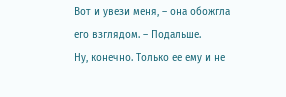Вот и увези меня, – она обожгла его взглядом. – Подальше.
Ну, конечно. Только ее ему и не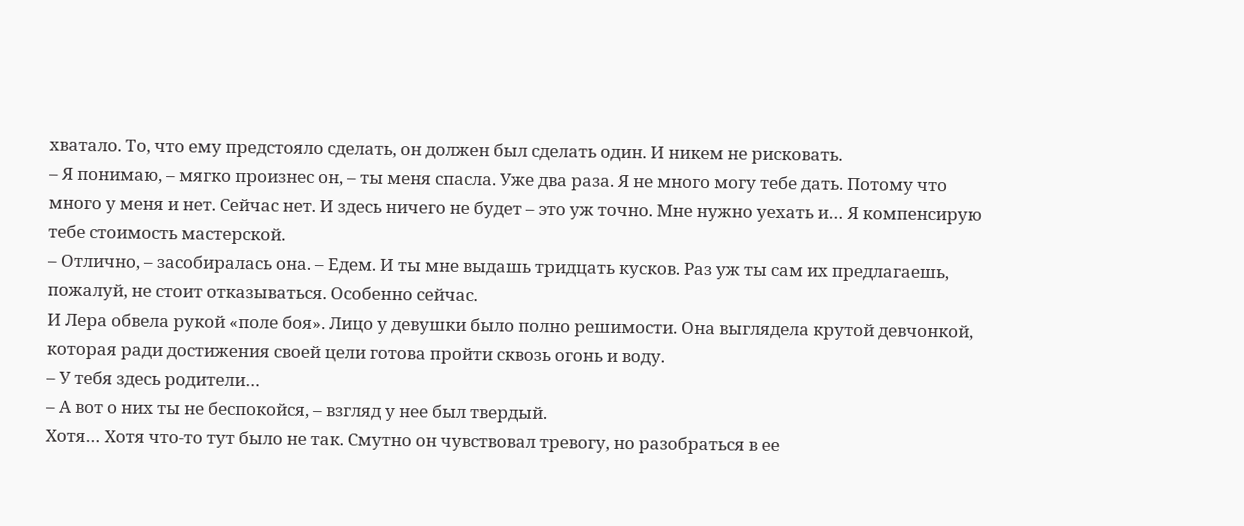хватало. То, что ему предстояло сделать, он должен был сделать один. И никем не рисковать.
– Я понимаю, – мягко произнес он, – ты меня спасла. Уже два раза. Я не много могу тебе дать. Потому что много у меня и нет. Сейчас нет. И здесь ничего не будет – это уж точно. Мне нужно уехать и… Я компенсирую тебе стоимость мастерской.
– Отлично, – засобиралась она. – Едем. И ты мне выдашь тридцать кусков. Раз уж ты сам их предлагаешь, пожалуй, не стоит отказываться. Особенно сейчас.
И Лера обвела рукой «поле боя». Лицо у девушки было полно решимости. Она выглядела крутой девчонкой, которая ради достижения своей цели готова пройти сквозь огонь и воду.
– У тебя здесь родители…
– А вот о них ты не беспокойся, – взгляд у нее был твердый.
Хотя… Хотя что-то тут было не так. Смутно он чувствовал тревогу, но разобраться в ее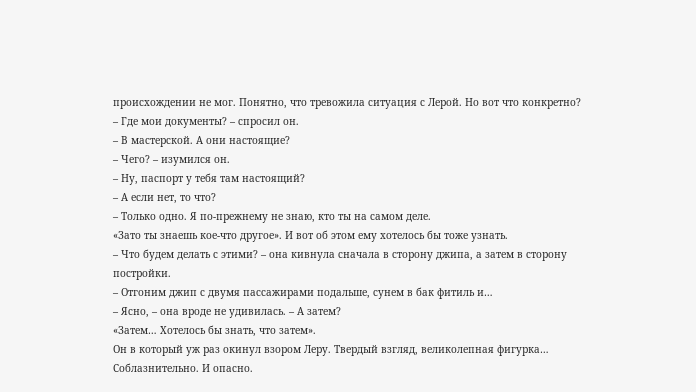происхождении не мог. Понятно, что тревожила ситуация с Лерой. Но вот что конкретно?
– Где мои документы? – спросил он.
– В мастерской. А они настоящие?
– Чего? – изумился он.
– Ну, паспорт у тебя там настоящий?
– А если нет, то что?
– Только одно. Я по-прежнему не знаю, кто ты на самом деле.
«Зато ты знаешь кое-что другое». И вот об этом ему хотелось бы тоже узнать.
– Что будем делать с этими? – она кивнула сначала в сторону джипа, а затем в сторону постройки.
– Отгоним джип с двумя пассажирами подальше, сунем в бак фитиль и…
– Ясно, – она вроде не удивилась. – А затем?
«Затем… Хотелось бы знать, что затем».
Он в который уж раз окинул взором Леру. Твердый взгляд, великолепная фигурка… Соблазнительно. И опасно.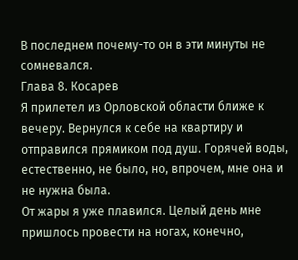В последнем почему-то он в эти минуты не сомневался.
Глава 8. Косарев
Я прилетел из Орловской области ближе к вечеру. Вернулся к себе на квартиру и отправился прямиком под душ. Горячей воды, естественно, не было, но, впрочем, мне она и не нужна была.
От жары я уже плавился. Целый день мне пришлось провести на ногах, конечно,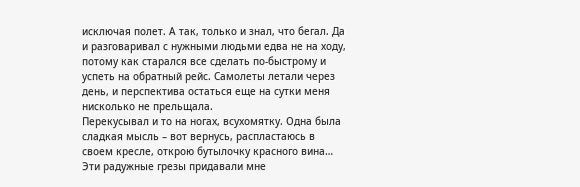исключая полет. А так, только и знал, что бегал. Да и разговаривал с нужными людьми едва не на ходу, потому как старался все сделать по-быстрому и успеть на обратный рейс. Самолеты летали через день, и перспектива остаться еще на сутки меня нисколько не прельщала.
Перекусывал и то на ногах, всухомятку. Одна была сладкая мысль – вот вернусь, распластаюсь в своем кресле, открою бутылочку красного вина… Эти радужные грезы придавали мне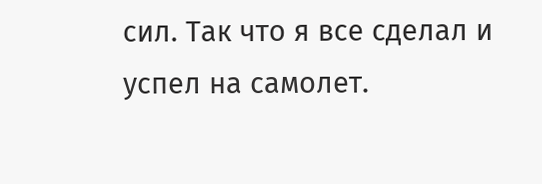сил. Так что я все сделал и успел на самолет.